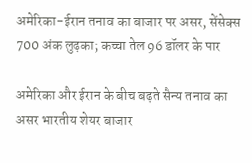अमेरिका-ईरान तनाव का बाजार पर असर, सेंसेक्स 700 अंक लुढ़का; कच्चा तेल 96 डॉलर के पार

अमेरिका और ईरान के बीच बढ़ते सैन्य तनाव का असर भारतीय शेयर बाजार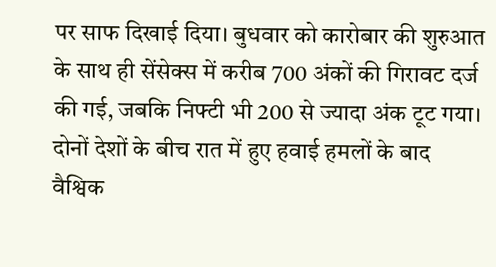पर साफ दिखाई दिया। बुधवार को कारोबार की शुरुआत के साथ ही सेंसेक्स में करीब 700 अंकों की गिरावट दर्ज की गई, जबकि निफ्टी भी 200 से ज्यादा अंक टूट गया। दोनों देशों के बीच रात में हुए हवाई हमलों के बाद वैश्विक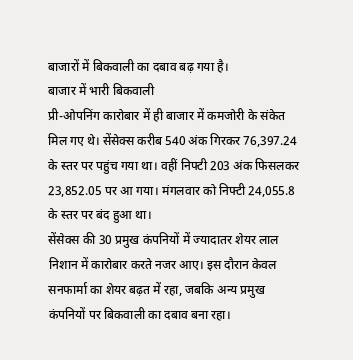बाजारों में बिकवाली का दबाव बढ़ गया है।
बाजार में भारी बिकवाली
प्री-ओपनिंग कारोबार में ही बाजार में कमजोरी के संकेत मिल गए थे। सेंसेक्स करीब 540 अंक गिरकर 76,397.24 के स्तर पर पहुंच गया था। वहीं निफ्टी 203 अंक फिसलकर 23,852.05 पर आ गया। मंगलवार को निफ्टी 24,055.8 के स्तर पर बंद हुआ था।
सेंसेक्स की 30 प्रमुख कंपनियों में ज्यादातर शेयर लाल निशान में कारोबार करते नजर आए। इस दौरान केवल सनफार्मा का शेयर बढ़त में रहा, जबकि अन्य प्रमुख कंपनियों पर बिकवाली का दबाव बना रहा।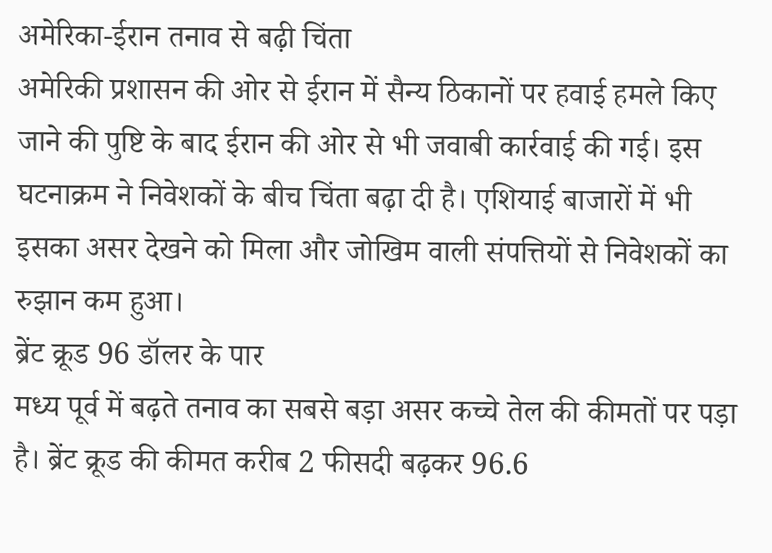अमेरिका-ईरान तनाव से बढ़ी चिंता
अमेरिकी प्रशासन की ओर से ईरान में सैन्य ठिकानों पर हवाई हमले किए जाने की पुष्टि के बाद ईरान की ओर से भी जवाबी कार्रवाई की गई। इस घटनाक्रम ने निवेशकों के बीच चिंता बढ़ा दी है। एशियाई बाजारों में भी इसका असर देखने को मिला और जोखिम वाली संपत्तियों से निवेशकों का रुझान कम हुआ।
ब्रेंट क्रूड 96 डॉलर के पार
मध्य पूर्व में बढ़ते तनाव का सबसे बड़ा असर कच्चे तेल की कीमतों पर पड़ा है। ब्रेंट क्रूड की कीमत करीब 2 फीसदी बढ़कर 96.6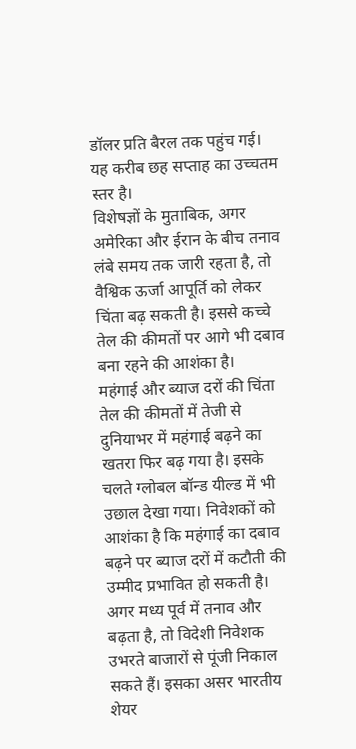डॉलर प्रति बैरल तक पहुंच गई। यह करीब छह सप्ताह का उच्चतम स्तर है।
विशेषज्ञों के मुताबिक, अगर अमेरिका और ईरान के बीच तनाव लंबे समय तक जारी रहता है, तो वैश्विक ऊर्जा आपूर्ति को लेकर चिंता बढ़ सकती है। इससे कच्चे तेल की कीमतों पर आगे भी दबाव बना रहने की आशंका है।
महंगाई और ब्याज दरों की चिंता
तेल की कीमतों में तेजी से दुनियाभर में महंगाई बढ़ने का खतरा फिर बढ़ गया है। इसके चलते ग्लोबल बॉन्ड यील्ड में भी उछाल देखा गया। निवेशकों को आशंका है कि महंगाई का दबाव बढ़ने पर ब्याज दरों में कटौती की उम्मीद प्रभावित हो सकती है।
अगर मध्य पूर्व में तनाव और बढ़ता है, तो विदेशी निवेशक उभरते बाजारों से पूंजी निकाल सकते हैं। इसका असर भारतीय शेयर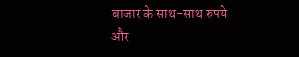बाजार के साथ-साथ रुपये और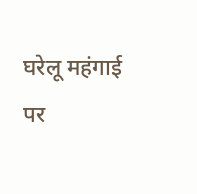घरेलू महंगाई पर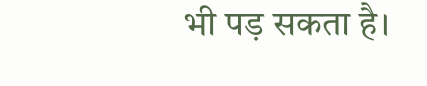भी पड़ सकता है।